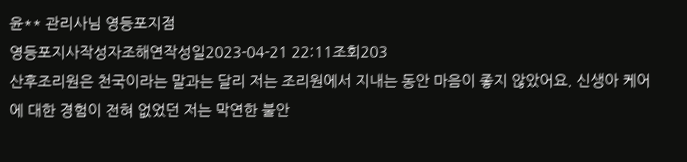윤** 관리사님 영등포지점
영등포지사작성자조해연작성일2023-04-21 22:11조회203
산후조리원은 천국이라는 말과는 달리 저는 조리원에서 지내는 동안 마음이 좋지 않았어요. 신생아 케어에 대한 경험이 전혀 없었던 저는 막연한 불안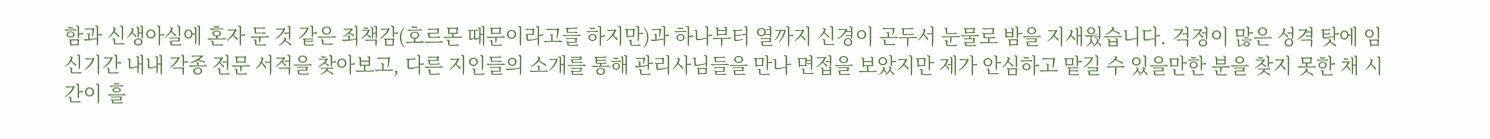함과 신생아실에 혼자 둔 것 같은 죄책감(호르몬 때문이라고들 하지만)과 하나부터 열까지 신경이 곤두서 눈물로 밤을 지새웠습니다. 걱정이 많은 성격 탓에 임신기간 내내 각종 전문 서적을 찾아보고, 다른 지인들의 소개를 통해 관리사님들을 만나 면접을 보았지만 제가 안심하고 맡길 수 있을만한 분을 찾지 못한 채 시간이 흘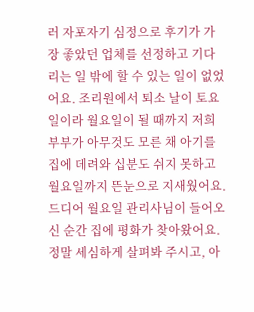러 자포자기 심정으로 후기가 가장 좋았던 업체를 선정하고 기다리는 일 밖에 할 수 있는 일이 없었어요. 조리원에서 퇴소 날이 토요일이라 월요일이 될 때까지 저희 부부가 아무것도 모른 채 아기를 집에 데려와 십분도 쉬지 못하고 월요일까지 뜬눈으로 지새웠어요. 드디어 월요일 관리사님이 들어오신 순간 집에 평화가 찾아왔어요. 정말 세심하게 살펴봐 주시고, 아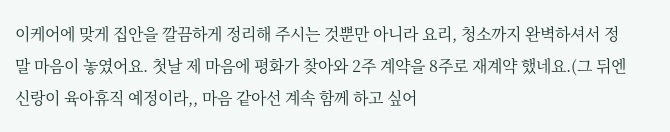이케어에 맞게 집안을 깔끔하게 정리해 주시는 것뿐만 아니라 요리, 청소까지 완벽하셔서 정말 마음이 놓였어요. 첫날 제 마음에 평화가 찾아와 2주 계약을 8주로 재계약 했네요.(그 뒤엔 신랑이 육아휴직 예정이라,, 마음 같아선 계속 함께 하고 싶어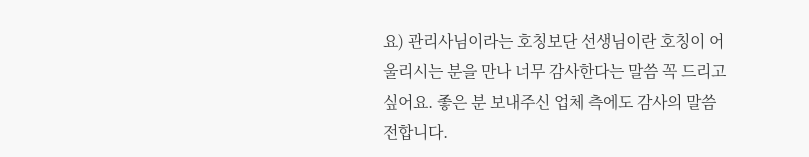요) 관리사님이라는 호칭보단 선생님이란 호칭이 어울리시는 분을 만나 너무 감사한다는 말씀 꼭 드리고 싶어요. 좋은 분 보내주신 업체 측에도 감사의 말씀 전합니다.